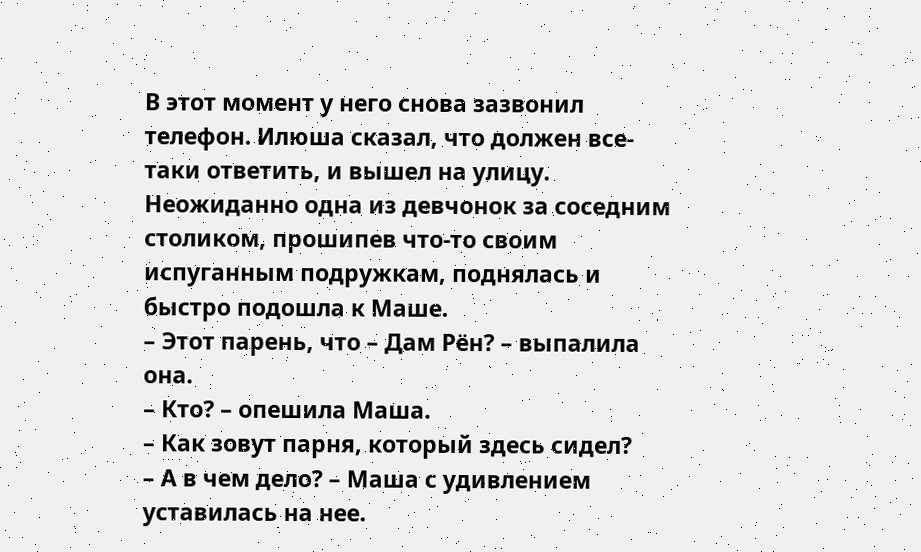В этот момент у него снова зазвонил телефон. Илюша сказал, что должен все-таки ответить, и вышел на улицу. Неожиданно одна из девчонок за соседним столиком, прошипев что-то своим испуганным подружкам, поднялась и быстро подошла к Маше.
– Этот парень, что – Дам Рён? – выпалила она.
– Кто? – опешила Маша.
– Как зовут парня, который здесь сидел?
– А в чем дело? – Маша с удивлением уставилась на нее.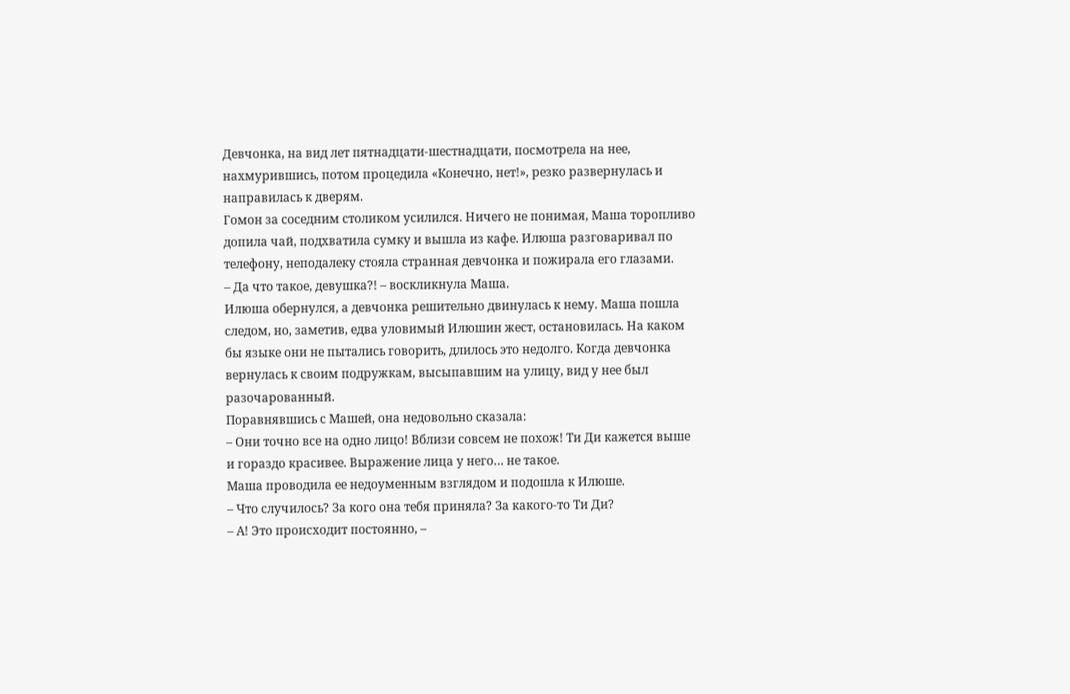Девчонка, на вид лет пятнадцати-шестнадцати, посмотрела на нее, нахмурившись, потом процедила «Конечно, нет!», резко развернулась и направилась к дверям.
Гомон за соседним столиком усилился. Ничего не понимая, Маша торопливо допила чай, подхватила сумку и вышла из кафе. Илюша разговаривал по телефону, неподалеку стояла странная девчонка и пожирала его глазами.
– Да что такое, девушка?! – воскликнула Маша.
Илюша обернулся, а девчонка решительно двинулась к нему. Маша пошла следом, но, заметив, едва уловимый Илюшин жест, остановилась. На каком бы языке они не пытались говорить, длилось это недолго. Когда девчонка вернулась к своим подружкам, высыпавшим на улицу, вид у нее был разочарованный.
Поравнявшись с Машей, она недовольно сказала:
– Они точно все на одно лицо! Вблизи совсем не похож! Ти Ди кажется выше и гораздо красивее. Выражение лица у него… не такое.
Маша проводила ее недоуменным взглядом и подошла к Илюше.
– Что случилось? За кого она тебя приняла? За какого-то Ти Ди?
– А! Это происходит постоянно, –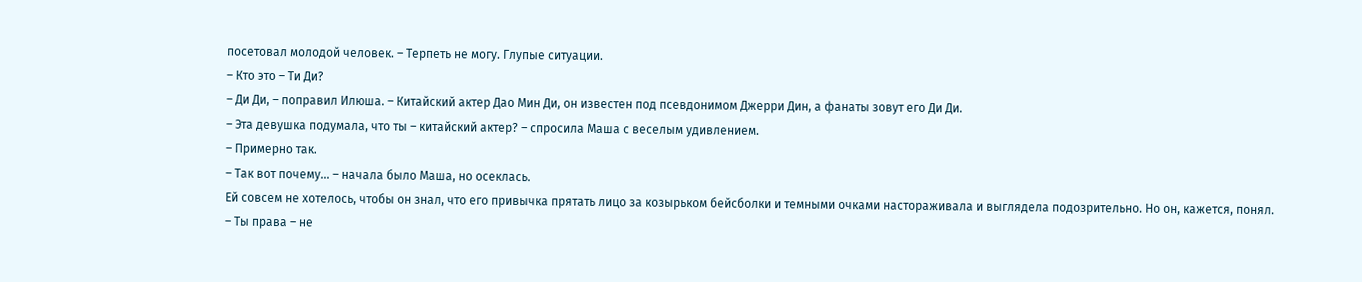посетовал молодой человек. – Терпеть не могу. Глупые ситуации.
– Кто это – Ти Ди?
– Ди Ди, – поправил Илюша. – Китайский актер Дао Мин Ди, он известен под псевдонимом Джерри Дин, а фанаты зовут его Ди Ди.
– Эта девушка подумала, что ты – китайский актер? – спросила Маша с веселым удивлением.
– Примерно так.
– Так вот почему… – начала было Маша, но осеклась.
Ей совсем не хотелось, чтобы он знал, что его привычка прятать лицо за козырьком бейсболки и темными очками настораживала и выглядела подозрительно. Но он, кажется, понял.
– Ты права – не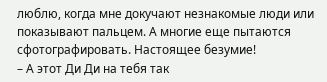люблю, когда мне докучают незнакомые люди или показывают пальцем. А многие еще пытаются сфотографировать. Настоящее безумие!
– А этот Ди Ди на тебя так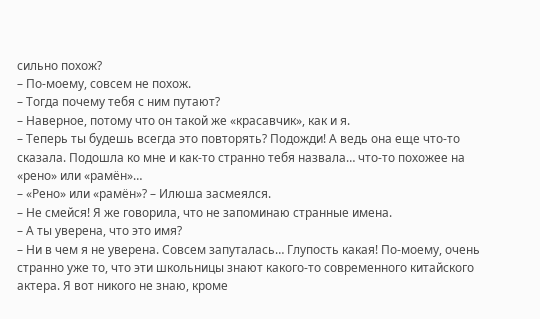сильно похож?
– По-моему, совсем не похож.
– Тогда почему тебя с ним путают?
– Наверное, потому что он такой же «красавчик», как и я.
– Теперь ты будешь всегда это повторять? Подожди! А ведь она еще что-то сказала. Подошла ко мне и как-то странно тебя назвала… что-то похожее на «рено» или «рамён»…
– «Рено» или «рамён»? – Илюша засмеялся.
– Не смейся! Я же говорила, что не запоминаю странные имена.
– А ты уверена, что это имя?
– Ни в чем я не уверена. Совсем запуталась… Глупость какая! По-моему, очень странно уже то, что эти школьницы знают какого-то современного китайского актера. Я вот никого не знаю, кроме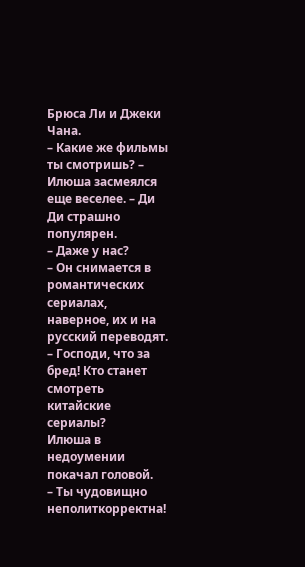Брюса Ли и Джеки Чана.
– Какие же фильмы ты смотришь? – Илюша засмеялся еще веселее. – Ди Ди страшно популярен.
– Даже у нас?
– Он снимается в романтических сериалах, наверное, их и на русский переводят.
– Господи, что за бред! Кто станет смотреть китайские сериалы?
Илюша в недоумении покачал головой.
– Ты чудовищно неполиткорректна!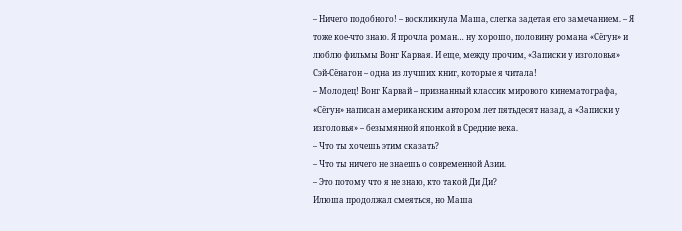– Ничего подобного! – воскликнула Маша, слегка задетая его замечанием. – Я тоже кое-что знаю. Я прочла роман… ну хорошо, половину романа «Сёгун» и люблю фильмы Вонг Карвая. И еще, между прочим, «Записки у изголовья» Сэй-Сёнагон – одна из лучших книг, которые я читала!
– Молодец! Вонг Карвай – признанный классик мирового кинематографа, «Сёгун» написан американским автором лет пятьдесят назад, а «Записки у изголовья» – безымянной японкой в Средние века.
– Что ты хочешь этим сказать?
– Что ты ничего не знаешь о современной Азии.
– Это потому что я не знаю, кто такой Ди Ди?
Илюша продолжал смеяться, но Маша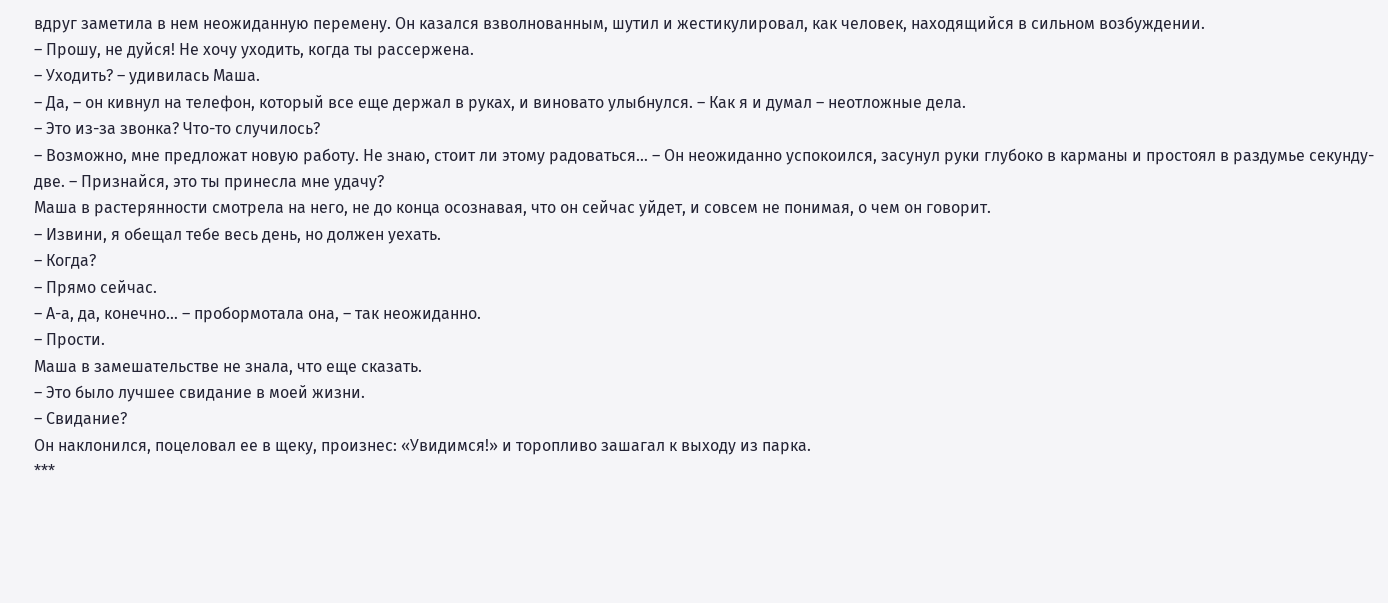вдруг заметила в нем неожиданную перемену. Он казался взволнованным, шутил и жестикулировал, как человек, находящийся в сильном возбуждении.
– Прошу, не дуйся! Не хочу уходить, когда ты рассержена.
– Уходить? – удивилась Маша.
– Да, – он кивнул на телефон, который все еще держал в руках, и виновато улыбнулся. – Как я и думал – неотложные дела.
– Это из-за звонка? Что-то случилось?
– Возможно, мне предложат новую работу. Не знаю, стоит ли этому радоваться… – Он неожиданно успокоился, засунул руки глубоко в карманы и простоял в раздумье секунду-две. – Признайся, это ты принесла мне удачу?
Маша в растерянности смотрела на него, не до конца осознавая, что он сейчас уйдет, и совсем не понимая, о чем он говорит.
– Извини, я обещал тебе весь день, но должен уехать.
– Когда?
– Прямо сейчас.
– А-а, да, конечно… – пробормотала она, – так неожиданно.
– Прости.
Маша в замешательстве не знала, что еще сказать.
– Это было лучшее свидание в моей жизни.
– Свидание?
Он наклонился, поцеловал ее в щеку, произнес: «Увидимся!» и торопливо зашагал к выходу из парка.
***